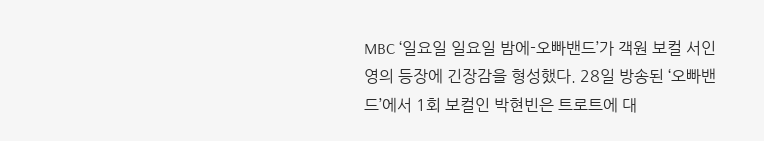MBC ‘일요일 일요일 밤에-오빠밴드’가 객원 보컬 서인영의 등장에 긴장감을 형성했다. 28일 방송된 ‘오빠밴드’에서 1회 보컬인 박현빈은 트로트에 대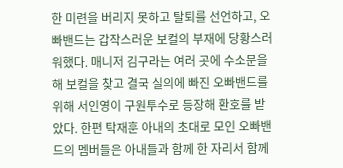한 미련을 버리지 못하고 탈퇴를 선언하고, 오빠밴드는 갑작스러운 보컬의 부재에 당황스러워했다. 매니저 김구라는 여러 곳에 수소문을 해 보컬을 찾고 결국 실의에 빠진 오빠밴드를 위해 서인영이 구원투수로 등장해 환호를 받았다. 한편 탁재훈 아내의 초대로 모인 오빠밴드의 멤버들은 아내들과 함께 한 자리서 함께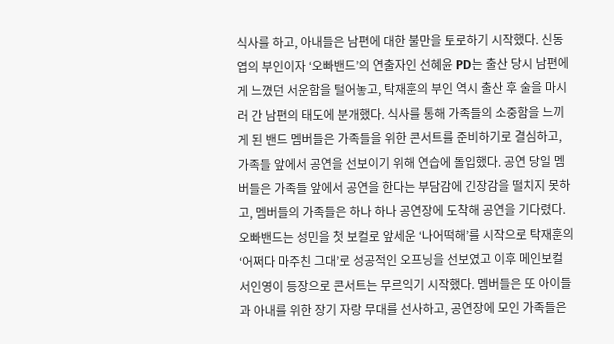식사를 하고, 아내들은 남편에 대한 불만을 토로하기 시작했다. 신동엽의 부인이자 ‘오빠밴드’의 연출자인 선혜윤 PD는 출산 당시 남편에게 느꼈던 서운함을 털어놓고, 탁재훈의 부인 역시 출산 후 술을 마시러 간 남편의 태도에 분개했다. 식사를 통해 가족들의 소중함을 느끼게 된 밴드 멤버들은 가족들을 위한 콘서트를 준비하기로 결심하고, 가족들 앞에서 공연을 선보이기 위해 연습에 돌입했다. 공연 당일 멤버들은 가족들 앞에서 공연을 한다는 부담감에 긴장감을 떨치지 못하고, 멤버들의 가족들은 하나 하나 공연장에 도착해 공연을 기다렸다. 오빠밴드는 성민을 첫 보컬로 앞세운 ‘나어떡해’를 시작으로 탁재훈의 ‘어쩌다 마주친 그대’로 성공적인 오프닝을 선보였고 이후 메인보컬 서인영이 등장으로 콘서트는 무르익기 시작했다. 멤버들은 또 아이들과 아내를 위한 장기 자랑 무대를 선사하고, 공연장에 모인 가족들은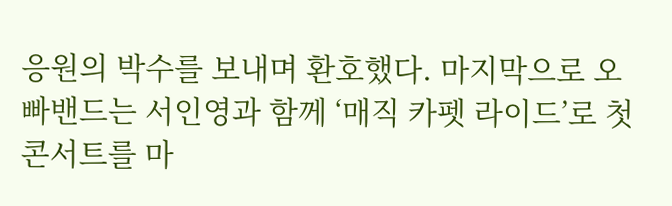응원의 박수를 보내며 환호했다. 마지막으로 오빠밴드는 서인영과 함께 ‘매직 카펫 라이드’로 첫 콘서트를 마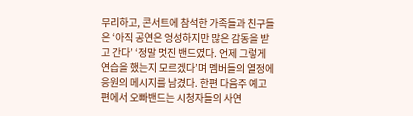무리하고, 콘서트에 참석한 가족들과 친구들은 ‘아직 공연은 엉성하지만 많은 감동을 받고 간다’ ‘정말 멋진 밴드였다. 언제 그렇게 연습을 했는지 모르겠다’며 멤버들의 열정에 응원의 메시지를 남겼다. 한편 다음주 예고편에서 오빠밴드는 시청자들의 사연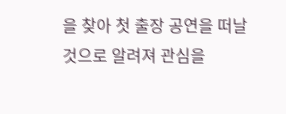을 찾아 첫 출장 공연을 떠날 것으로 알려져 관심을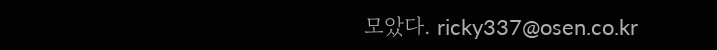모았다. ricky337@osen.co.kr